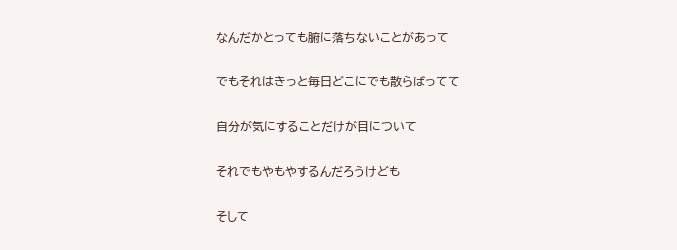なんだかとっても腑に落ちないことがあって

でもそれはきっと毎日どこにでも散らばってて

自分が気にすることだけが目について

それでもやもやするんだろうけども

そして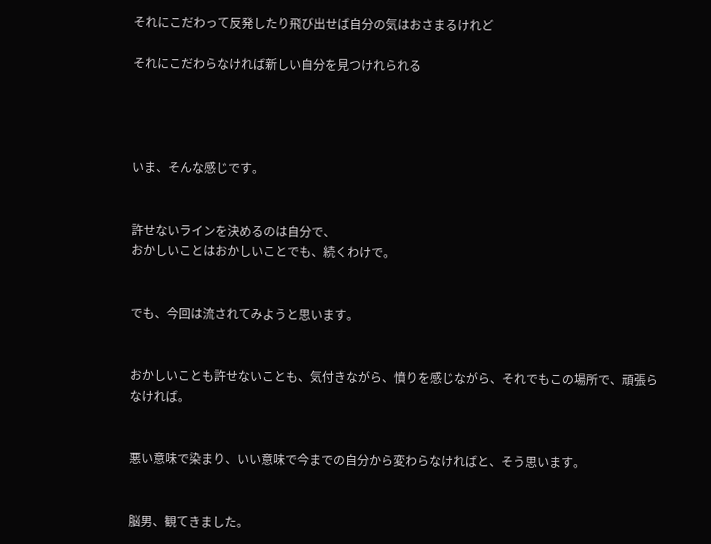それにこだわって反発したり飛び出せば自分の気はおさまるけれど

それにこだわらなければ新しい自分を見つけれられる




いま、そんな感じです。


許せないラインを決めるのは自分で、
おかしいことはおかしいことでも、続くわけで。


でも、今回は流されてみようと思います。


おかしいことも許せないことも、気付きながら、憤りを感じながら、それでもこの場所で、頑張らなければ。


悪い意味で染まり、いい意味で今までの自分から変わらなければと、そう思います。


脳男、観てきました。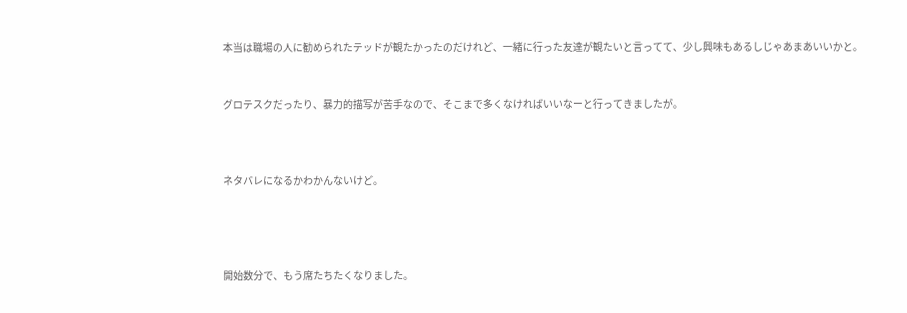本当は職場の人に勧められたテッドが観たかったのだけれど、一緒に行った友達が観たいと言ってて、少し興味もあるしじゃあまあいいかと。


グロテスクだったり、暴力的描写が苦手なので、そこまで多くなければいいなーと行ってきましたが。



ネタバレになるかわかんないけど。




開始数分で、もう席たちたくなりました。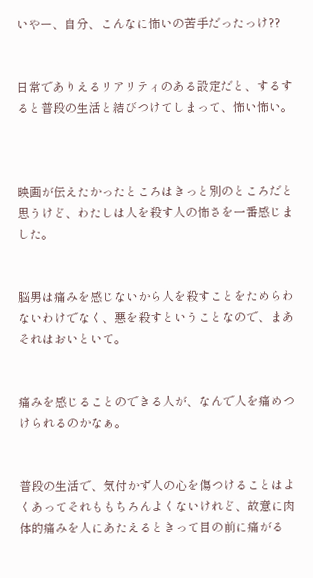いやー、自分、こんなに怖いの苦手だったっけ??


日常でありえるリアリティのある設定だと、するすると普段の生活と結びつけてしまって、怖い怖い。



映画が伝えたかったところはきっと別のところだと思うけど、わたしは人を殺す人の怖さを一番感じました。


脳男は痛みを感じないから人を殺すことをためらわないわけでなく、悪を殺すということなので、まあそれはおいといて。


痛みを感じることのできる人が、なんで人を痛めつけられるのかなぁ。


普段の生活で、気付かず人の心を傷つけることはよくあってそれももちろんよくないけれど、故意に肉体的痛みを人にあたえるときって目の前に痛がる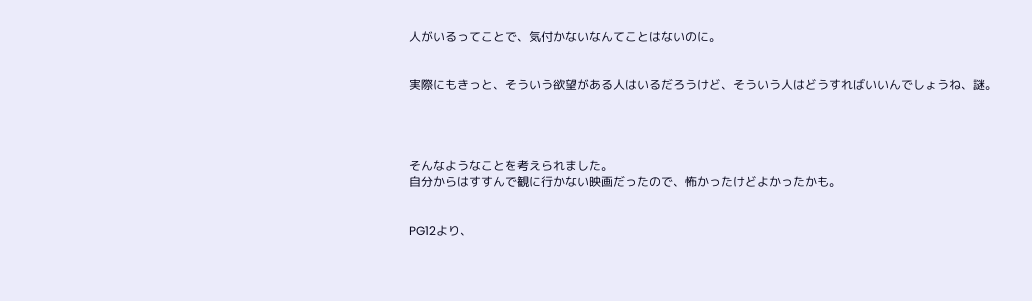人がいるってことで、気付かないなんてことはないのに。


実際にもきっと、そういう欲望がある人はいるだろうけど、そういう人はどうすればいいんでしょうね、謎。




そんなようなことを考えられました。
自分からはすすんで観に行かない映画だったので、怖かったけどよかったかも。


PG12より、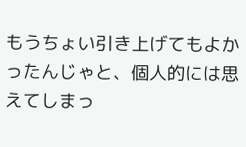もうちょい引き上げてもよかったんじゃと、個人的には思えてしまっ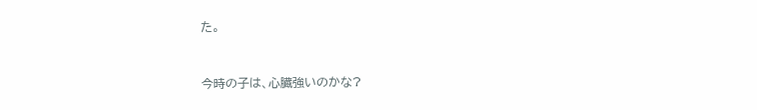た。


今時の子は、心臓強いのかな?